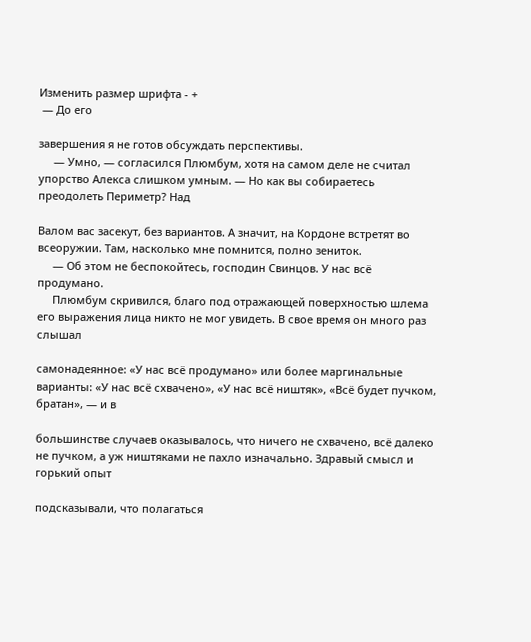Изменить размер шрифта - +
 — До его

завершения я не готов обсуждать перспективы.
     — Умно, — согласился Плюмбум, хотя на самом деле не считал упорство Алекса слишком умным. — Но как вы собираетесь преодолеть Периметр? Над

Валом вас засекут, без вариантов. А значит, на Кордоне встретят во всеоружии. Там, насколько мне помнится, полно зениток.
     — Об этом не беспокойтесь, господин Свинцов. У нас всё продумано.
     Плюмбум скривился, благо под отражающей поверхностью шлема его выражения лица никто не мог увидеть. В свое время он много раз слышал

самонадеянное: «У нас всё продумано» или более маргинальные варианты: «У нас всё схвачено», «У нас всё ништяк», «Всё будет пучком, братан», — и в

большинстве случаев оказывалось, что ничего не схвачено, всё далеко не пучком, а уж ништяками не пахло изначально. Здравый смысл и горький опыт

подсказывали, что полагаться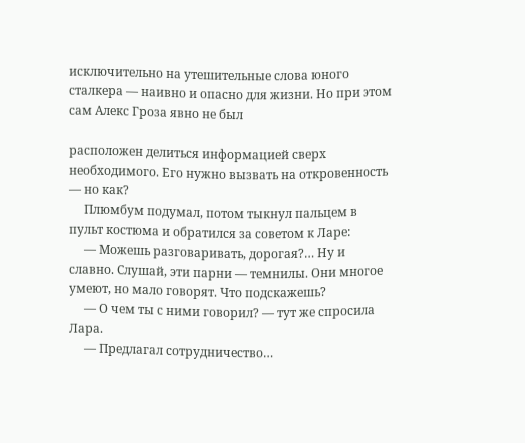исключительно на утешительные слова юного сталкера — наивно и опасно для жизни. Но при этом сам Алекс Гроза явно не был

расположен делиться информацией сверх необходимого. Его нужно вызвать на откровенность — но как?
     Плюмбум подумал, потом тыкнул пальцем в пульт костюма и обратился за советом к Ларе:
     — Можешь разговаривать, дорогая?… Ну и славно. Слушай, эти парни — темнилы. Они многое умеют, но мало говорят. Что подскажешь?
     — О чем ты с ними говорил? — тут же спросила Лара.
     — Предлагал сотрудничество…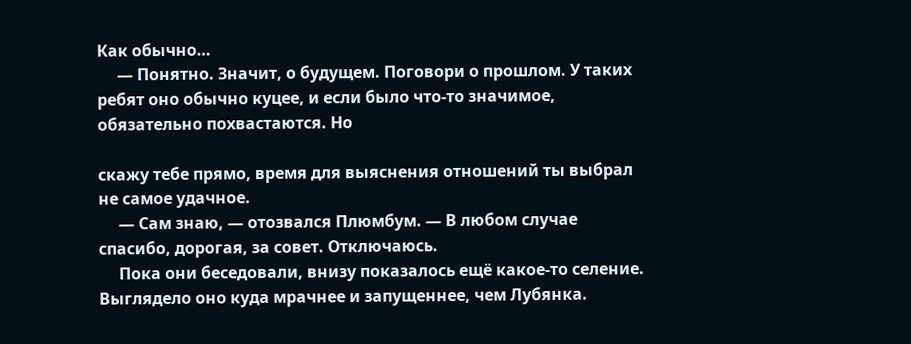Как обычно…
     — Понятно. Значит, о будущем. Поговори о прошлом. У таких ребят оно обычно куцее, и если было что-то значимое, обязательно похвастаются. Но

скажу тебе прямо, время для выяснения отношений ты выбрал не самое удачное.
     — Сам знаю, — отозвался Плюмбум. — В любом случае спасибо, дорогая, за совет. Отключаюсь.
     Пока они беседовали, внизу показалось ещё какое-то селение. Выглядело оно куда мрачнее и запущеннее, чем Лубянка.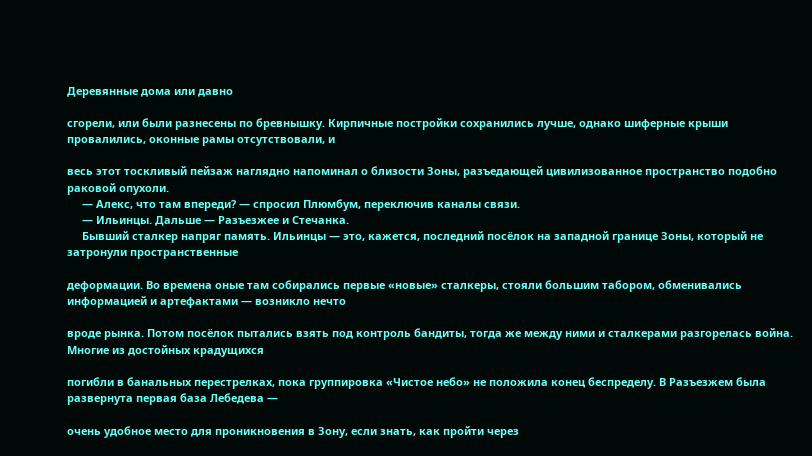Деревянные дома или давно

сгорели, или были разнесены по бревнышку. Кирпичные постройки сохранились лучше, однако шиферные крыши провалились, оконные рамы отсутствовали, и

весь этот тоскливый пейзаж наглядно напоминал о близости Зоны, разъедающей цивилизованное пространство подобно раковой опухоли.
     — Алекс, что там впереди? — спросил Плюмбум, переключив каналы связи.
     — Ильинцы. Дальше — Разъезжее и Стечанка.
     Бывший сталкер напряг память. Ильинцы — это, кажется, последний посёлок на западной границе Зоны, который не затронули пространственные

деформации. Во времена оные там собирались первые «новые» сталкеры, стояли большим табором, обменивались информацией и артефактами — возникло нечто

вроде рынка. Потом посёлок пытались взять под контроль бандиты, тогда же между ними и сталкерами разгорелась война. Многие из достойных крадущихся

погибли в банальных перестрелках, пока группировка «Чистое небо» не положила конец беспределу. В Разъезжем была развернута первая база Лебедева —

очень удобное место для проникновения в Зону, если знать, как пройти через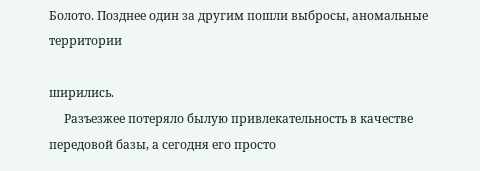Болото. Позднее один за другим пошли выбросы, аномальные территории

ширились.
     Разъезжее потеряло былую привлекательность в качестве передовой базы, а сегодня его просто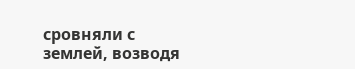сровняли с землей, возводя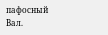пафосный Вал.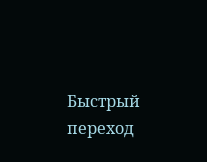Быстрый переход